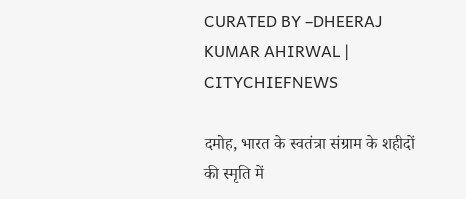CURATED BY –DHEERAJ KUMAR AHIRWAL | CITYCHIEFNEWS

दमोह, भारत के स्वतंत्रा संग्राम के शहीदों की स्मृति में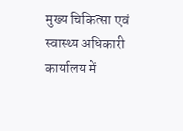मुख्य चिकित्सा एवं स्वास्थ्य अधिकारी कार्यालय में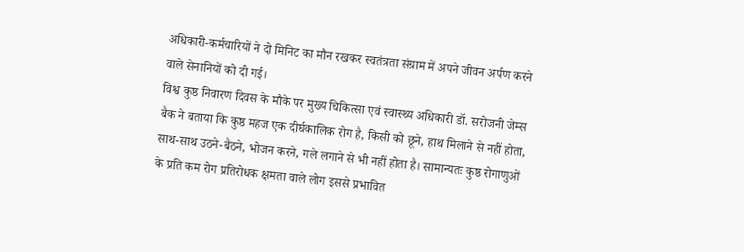अधिकारी-कर्मचारियों ने दो मिनिट का मौन रखकर स्वतंत्रता संग्राम में अपने जीवन अर्पण करने वाले सेनानियों को दी गई।
विश्व कुष्ठ निवारण दिवस के मौके पर मुख्य चिकित्सा एवं स्वास्थ्य अधिकारी डॉ. सरोजनी जेम्स बैक ने बताया कि कुष्ठ महज एक दीर्घकालिक रोग है, किसी को छूने, हाथ मिलाने से नहीं होता, साथ-साथ उठने-बैठने, भोजन करने, गले लगाने से भी नहीं होता है। सामान्यतः कुष्ठ रोगाणुओं के प्रति कम रोग प्रतिरोधक क्षमता वाले लोग इससे प्रभावित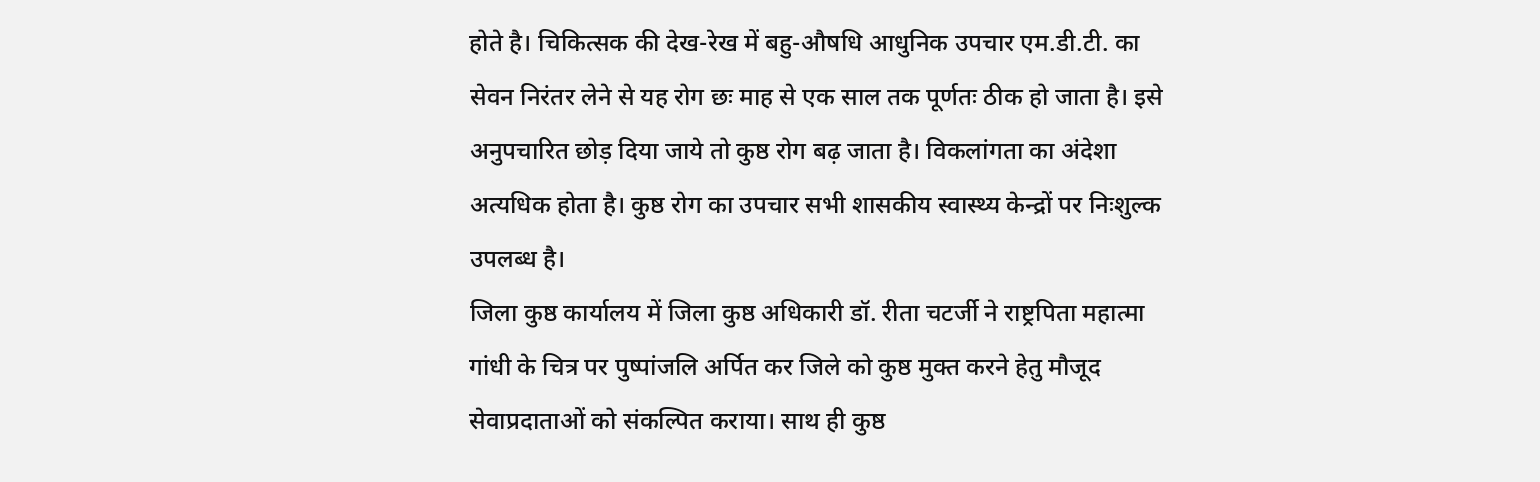होते है। चिकित्सक की देख-रेख में बहु-औषधि आधुनिक उपचार एम.डी.टी. का सेवन निरंतर लेने से यह रोग छः माह से एक साल तक पूर्णतः ठीक हो जाता है। इसे अनुपचारित छोड़ दिया जाये तो कुष्ठ रोग बढ़ जाता है। विकलांगता का अंदेशा अत्यधिक होता है। कुष्ठ रोग का उपचार सभी शासकीय स्वास्थ्य केन्द्रों पर निःशुल्क उपलब्ध है।
जिला कुष्ठ कार्यालय में जिला कुष्ठ अधिकारी डॉ. रीता चटर्जी ने राष्ट्रपिता महात्मा गांधी के चित्र पर पुष्पांजलि अर्पित कर जिले को कुष्ठ मुक्त करने हेतु मौजूद सेवाप्रदाताओं को संकल्पित कराया। साथ ही कुष्ठ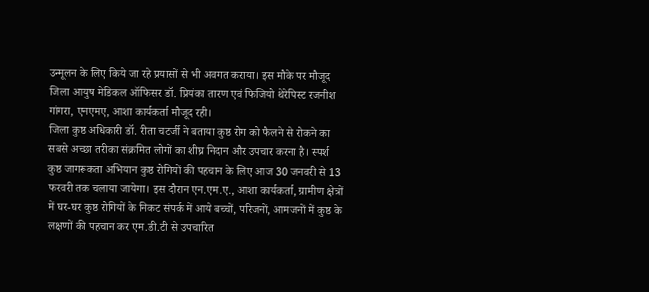उन्मूलन के लिए किये जा रहे प्रयासों से भी अवगत कराया। इस मौके पर मौजूद जिला आयुष मेडिकल ऑफिसर डॉ. प्रियंका तारण एवं फिजियो थेरेपिस्ट रजनीश गांगरा, एनएमए, आशा कार्यकर्ता मौजूद रही।
जिला कुष्ठ अधिकारी डॉ. रीता चटर्जी ने बताया कुष्ठ रोग को फैलने से रोकने का सबसे अच्छा तरीका संक्रमित लोगों का शीघ्र निदान और उपचार करना है। स्पर्श कुष्ठ जागरूकता अभियान कुष्ठ रोगियों की पहचान के लिए आज 30 जनवरी से 13 फरवरी तक चलाया जायेगा। इस दौरान एन.एम.ए., आशा कार्यकर्ता, ग्रामीण क्षेत्रों में घर-घर कुष्ठ रोगियों के निकट संपर्क में आये बच्चों, परिजनों, आमजनों में कुष्ठ के लक्षणों की पहचान कर एम.डी.टी से उपचारित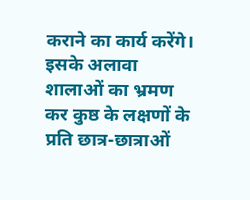कराने का कार्य करेंगे। इसके अलावा शालाओं का भ्रमण कर कुष्ठ के लक्षणों के प्रति छात्र-छात्राओं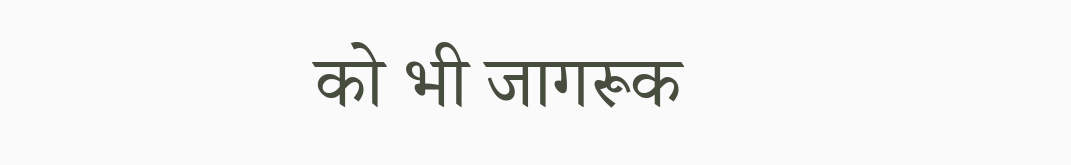को भी जागरूक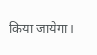किया जायेगा।